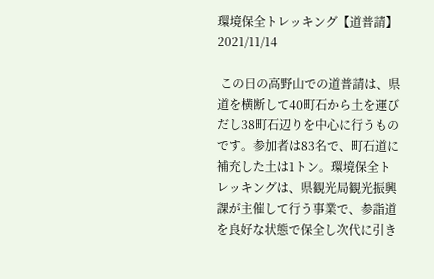環境保全トレッキング【道普請】2021/11/14

 この日の高野山での道普請は、県道を横断して40町石から土を運びだし38町石辺りを中心に行うものです。参加者は83名で、町石道に補充した土は1トン。環境保全トレッキングは、県観光局観光振興課が主催して行う事業で、参詣道を良好な状態で保全し次代に引き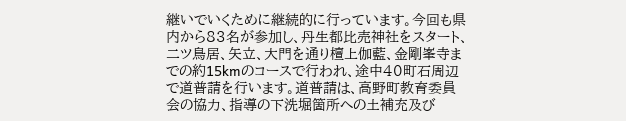継いでいくために継続的に行っています。今回も県内から83名が参加し、丹生都比売神社をスタート、二ツ鳥居、矢立、大門を通り檀上伽藍、金剛峯寺までの約15kmのコースで行われ、途中40町石周辺で道普請を行います。道普請は、高野町教育委員会の協力、指導の下洗堀箇所への土補充及び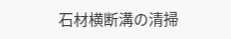石材横断溝の清掃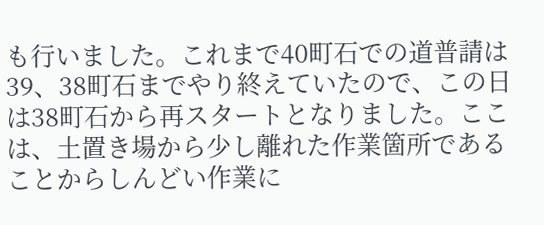も行いました。これまで40町石での道普請は39、38町石までやり終えていたので、この日は38町石から再スタートとなりました。ここは、土置き場から少し離れた作業箇所であることからしんどい作業に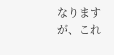なりますが、これ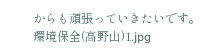からも頑張っていきたいです。
環境保全(高野山)1.jpg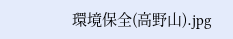環境保全(高野山).jpg